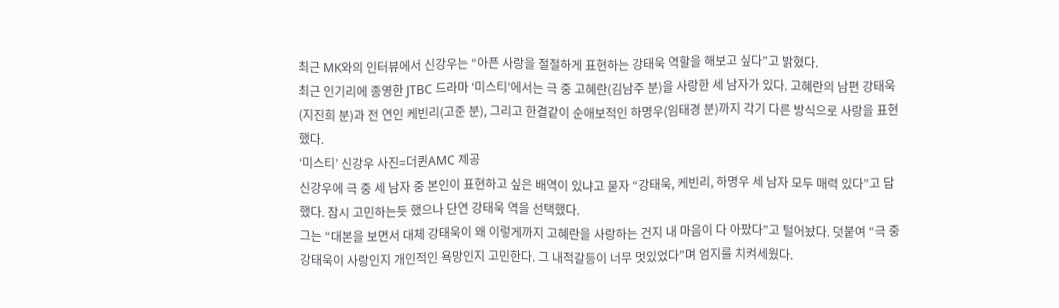최근 MK와의 인터뷰에서 신강우는 “아픈 사랑을 절절하게 표현하는 강태욱 역할을 해보고 싶다”고 밝혔다.
최근 인기리에 종영한 JTBC 드라마 ‘미스티’에서는 극 중 고혜란(김남주 분)을 사랑한 세 남자가 있다. 고혜란의 남편 강태욱(지진희 분)과 전 연인 케빈리(고준 분), 그리고 한결같이 순애보적인 하명우(임태경 분)까지 각기 다른 방식으로 사랑을 표현했다.
‘미스티’ 신강우 사진=더퀸AMC 제공
신강우에 극 중 세 남자 중 본인이 표현하고 싶은 배역이 있냐고 묻자 “강태욱, 케빈리, 하명우 세 남자 모두 매력 있다”고 답했다. 잠시 고민하는듯 했으나 단연 강태욱 역을 선택했다.
그는 “대본을 보면서 대체 강태욱이 왜 이렇게까지 고혜란을 사랑하는 건지 내 마음이 다 아팠다”고 털어놨다. 덧붙여 “극 중 강태욱이 사랑인지 개인적인 욕망인지 고민한다. 그 내적갈등이 너무 멋있었다”며 엄지를 치켜세웠다.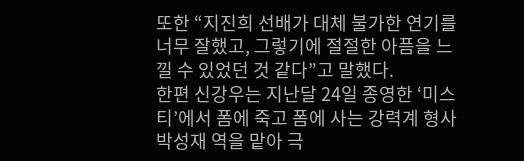또한 “지진희 선배가 대체 불가한 연기를 너무 잘했고, 그렇기에 절절한 아픔을 느낄 수 있었던 것 같다”고 말했다.
한편 신강우는 지난달 24일 종영한 ‘미스티’에서 폼에 죽고 폼에 사는 강력계 형사 박성재 역을 맡아 극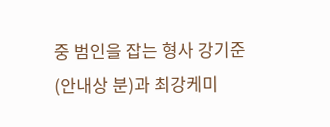중 범인을 잡는 형사 강기준(안내상 분)과 최강케미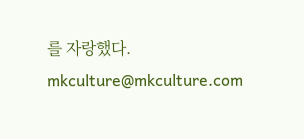를 자랑했다. mkculture@mkculture.com